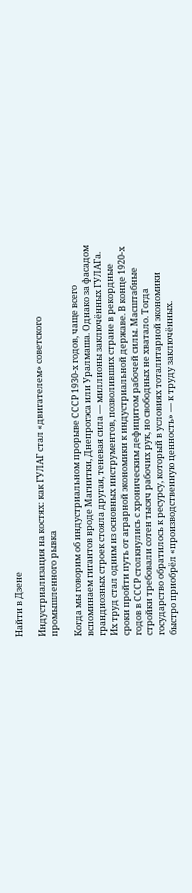Найти в Дзене

Индустриализация на костях: как ГУЛАГ стал «двигателем» советского промышленного рывка

Когда мы говорим об индустриальном прорыве СССР 1930-х годов, чаще всего вспоминаем гигантов вроде Магнитки, Днепрогэса или Уралмаша. Однако за фасадом грандиозных строек стояла другая, теневая сила — миллионы заключённых ГУЛАГа. Их труд стал одним из основных инструментов, позволивших стране в рекордные сроки пройти путь от аграрной экономики к индустриальной державе. В конце 1920-х годов в СССР столкнулись с хроническим дефицитом рабочей силы. Масштабные стройки требовали сотен тысяч рабочих рук, но свободных не хватало. Тогда государство обратилось к ресурсу, который в условиях тоталитарной экономики быстро приобрёл «производственную ценность» — к труду заключённых.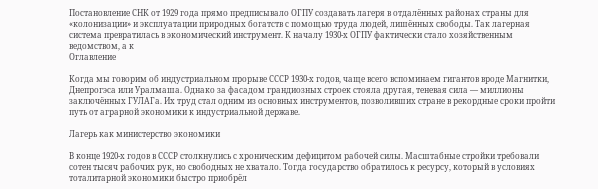Постановление СНК от 1929 года прямо предписывало ОГПУ создавать лагеря в отдалённых районах страны для «колонизации» и эксплуатации природных богатств с помощью труда людей, лишённых свободы. Так лагерная система превратилась в экономический инструмент. К началу 1930-х ОГПУ фактически стало хозяйственным ведомством, а к
Оглавление

Когда мы говорим об индустриальном прорыве СССР 1930-х годов, чаще всего вспоминаем гигантов вроде Магнитки, Днепрогэса или Уралмаша. Однако за фасадом грандиозных строек стояла другая, теневая сила — миллионы заключённых ГУЛАГа. Их труд стал одним из основных инструментов, позволивших стране в рекордные сроки пройти путь от аграрной экономики к индустриальной державе.

Лагерь как министерство экономики

В конце 1920-х годов в СССР столкнулись с хроническим дефицитом рабочей силы. Масштабные стройки требовали сотен тысяч рабочих рук, но свободных не хватало. Тогда государство обратилось к ресурсу, который в условиях тоталитарной экономики быстро приобрёл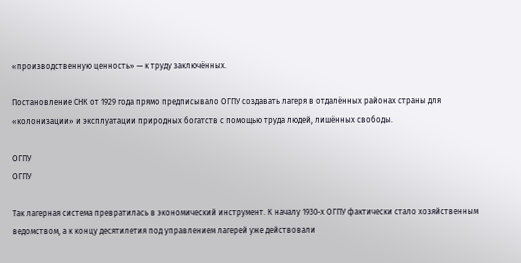«производственную ценность» — к труду заключённых.

Постановление СНК от 1929 года прямо предписывало ОГПУ создавать лагеря в отдалённых районах страны для «колонизации» и эксплуатации природных богатств с помощью труда людей, лишённых свободы.

ОГПУ
ОГПУ

Так лагерная система превратилась в экономический инструмент. К началу 1930-х ОГПУ фактически стало хозяйственным ведомством, а к концу десятилетия под управлением лагерей уже действовали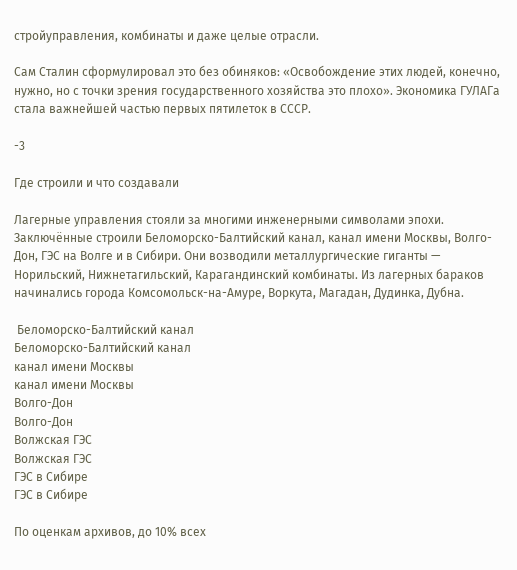стройуправления, комбинаты и даже целые отрасли.

Сам Сталин сформулировал это без обиняков: «Освобождение этих людей, конечно, нужно, но с точки зрения государственного хозяйства это плохо». Экономика ГУЛАГа стала важнейшей частью первых пятилеток в СССР.

-3

Где строили и что создавали

Лагерные управления стояли за многими инженерными символами эпохи. Заключённые строили Беломорско-Балтийский канал, канал имени Москвы, Волго-Дон, ГЭС на Волге и в Сибири. Они возводили металлургические гиганты — Норильский, Нижнетагильский, Карагандинский комбинаты. Из лагерных бараков начинались города Комсомольск-на-Амуре, Воркута, Магадан, Дудинка, Дубна.

 Беломорско-Балтийский канал
Беломорско-Балтийский канал
канал имени Москвы
канал имени Москвы
Волго-Дон
Волго-Дон
Волжская ГЭС
Волжская ГЭС
ГЭС в Сибире
ГЭС в Сибире

По оценкам архивов, до 10% всех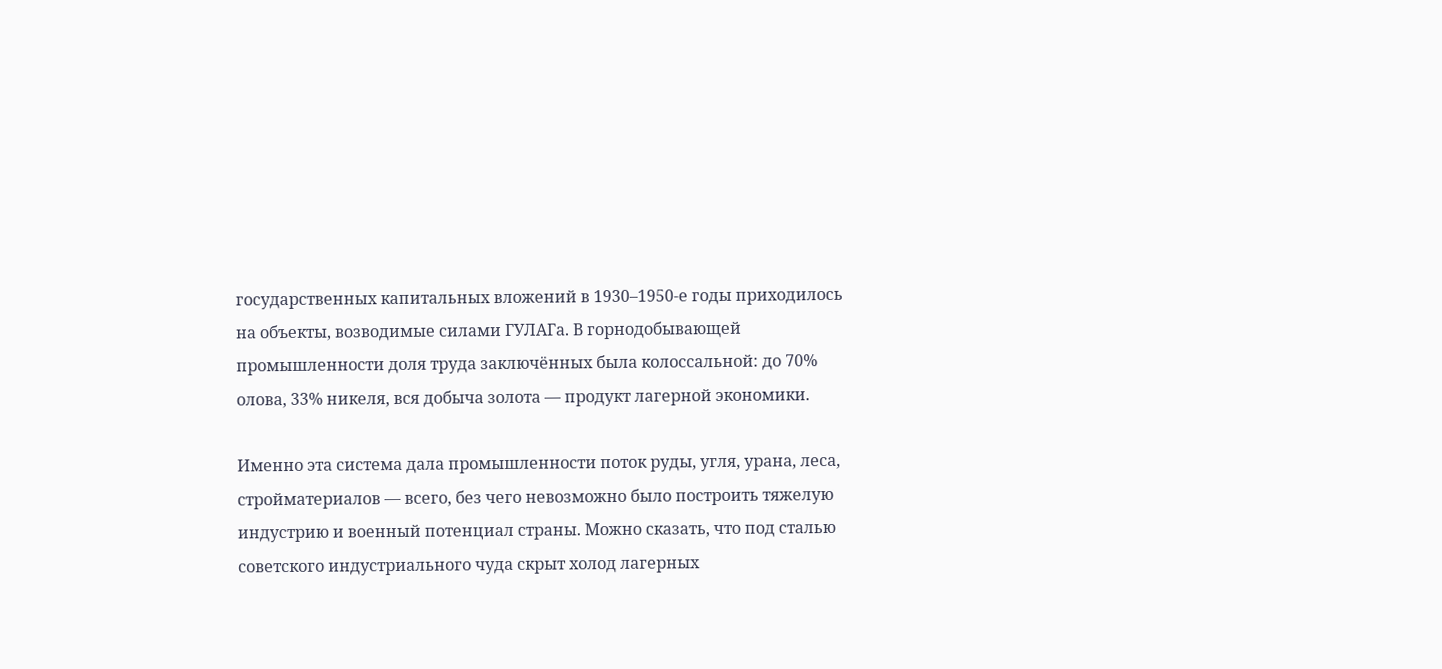государственных капитальных вложений в 1930–1950-е годы приходилось на объекты, возводимые силами ГУЛАГа. В горнодобывающей промышленности доля труда заключённых была колоссальной: до 70% олова, 33% никеля, вся добыча золота — продукт лагерной экономики.

Именно эта система дала промышленности поток руды, угля, урана, леса, стройматериалов — всего, без чего невозможно было построить тяжелую индустрию и военный потенциал страны. Можно сказать, что под сталью советского индустриального чуда скрыт холод лагерных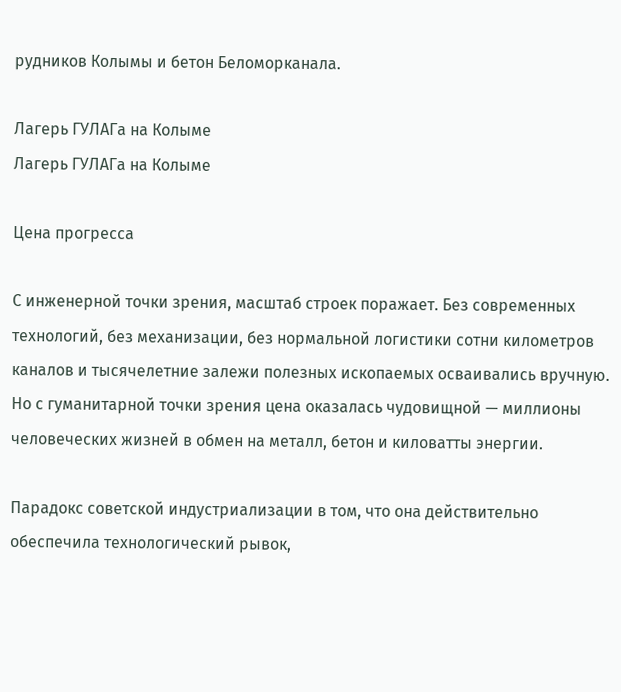рудников Колымы и бетон Беломорканала.

Лагерь ГУЛАГа на Колыме
Лагерь ГУЛАГа на Колыме

Цена прогресса

С инженерной точки зрения, масштаб строек поражает. Без современных технологий, без механизации, без нормальной логистики сотни километров каналов и тысячелетние залежи полезных ископаемых осваивались вручную. Но с гуманитарной точки зрения цена оказалась чудовищной — миллионы человеческих жизней в обмен на металл, бетон и киловатты энергии.

Парадокс советской индустриализации в том, что она действительно обеспечила технологический рывок,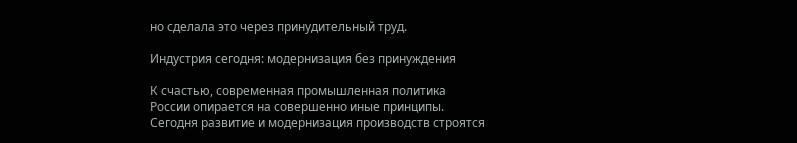но сделала это через принудительный труд.

Индустрия сегодня: модернизация без принуждения

К счастью, современная промышленная политика России опирается на совершенно иные принципы. Сегодня развитие и модернизация производств строятся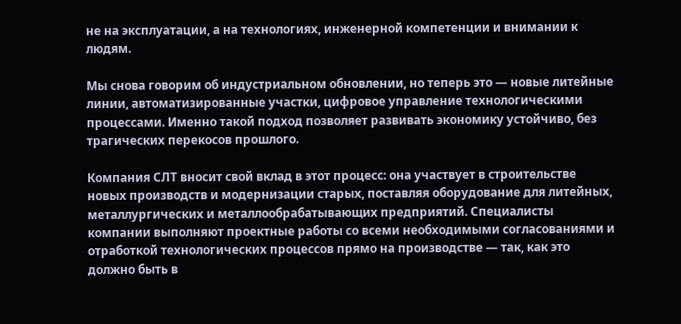не на эксплуатации, а на технологиях, инженерной компетенции и внимании к людям.

Мы снова говорим об индустриальном обновлении, но теперь это — новые литейные линии, автоматизированные участки, цифровое управление технологическими процессами. Именно такой подход позволяет развивать экономику устойчиво, без трагических перекосов прошлого.

Компания СЛТ вносит свой вклад в этот процесс: она участвует в строительстве новых производств и модернизации старых, поставляя оборудование для литейных, металлургических и металлообрабатывающих предприятий. Специалисты компании выполняют проектные работы со всеми необходимыми согласованиями и отработкой технологических процессов прямо на производстве — так, как это должно быть в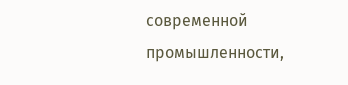современной промышленности,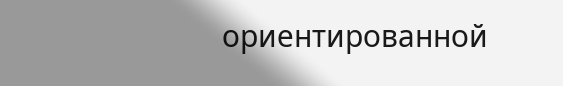ориентированной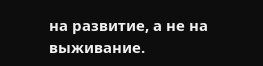на развитие, а не на выживание.